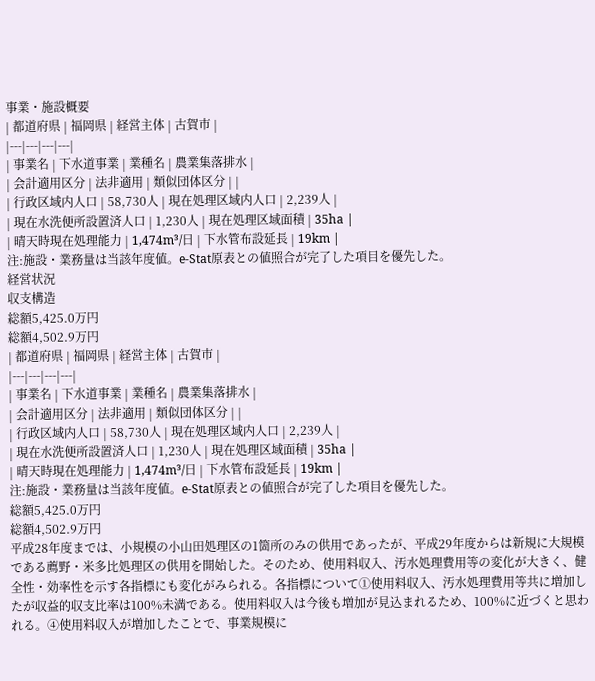事業・施設概要
| 都道府県 | 福岡県 | 経営主体 | 古賀市 |
|---|---|---|---|
| 事業名 | 下水道事業 | 業種名 | 農業集落排水 |
| 会計適用区分 | 法非適用 | 類似団体区分 | |
| 行政区域内人口 | 58,730人 | 現在処理区域内人口 | 2,239人 |
| 現在水洗便所設置済人口 | 1,230人 | 現在処理区域面積 | 35ha |
| 晴天時現在処理能力 | 1,474m³/日 | 下水管布設延長 | 19km |
注:施設・業務量は当該年度値。e-Stat原表との値照合が完了した項目を優先した。
経営状況
収支構造
総額5,425.0万円
総額4,502.9万円
| 都道府県 | 福岡県 | 経営主体 | 古賀市 |
|---|---|---|---|
| 事業名 | 下水道事業 | 業種名 | 農業集落排水 |
| 会計適用区分 | 法非適用 | 類似団体区分 | |
| 行政区域内人口 | 58,730人 | 現在処理区域内人口 | 2,239人 |
| 現在水洗便所設置済人口 | 1,230人 | 現在処理区域面積 | 35ha |
| 晴天時現在処理能力 | 1,474m³/日 | 下水管布設延長 | 19km |
注:施設・業務量は当該年度値。e-Stat原表との値照合が完了した項目を優先した。
総額5,425.0万円
総額4,502.9万円
平成28年度までは、小規模の小山田処理区の1箇所のみの供用であったが、平成29年度からは新規に大規模である薦野・米多比処理区の供用を開始した。そのため、使用料収入、汚水処理費用等の変化が大きく、健全性・効率性を示す各指標にも変化がみられる。各指標について①使用料収入、汚水処理費用等共に増加したが収益的収支比率は100%未満である。使用料収入は今後も増加が見込まれるため、100%に近づくと思われる。④使用料収入が増加したことで、事業規模に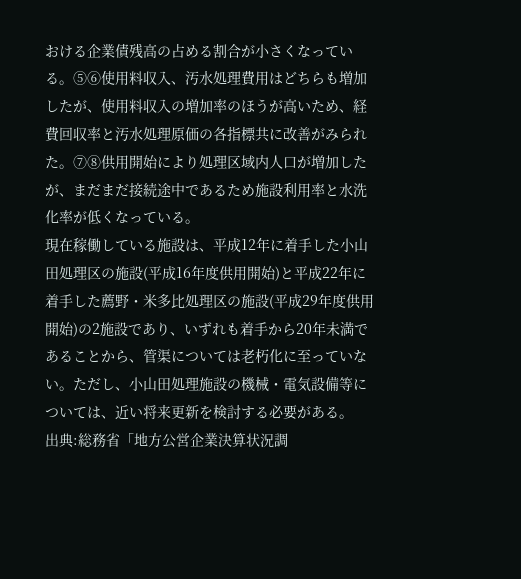おける企業債残高の占める割合が小さくなっている。⑤⑥使用料収入、汚水処理費用はどちらも増加したが、使用料収入の増加率のほうが高いため、経費回収率と汚水処理原価の各指標共に改善がみられた。⑦⑧供用開始により処理区域内人口が増加したが、まだまだ接続途中であるため施設利用率と水洗化率が低くなっている。
現在稼働している施設は、平成12年に着手した小山田処理区の施設(平成16年度供用開始)と平成22年に着手した薦野・米多比処理区の施設(平成29年度供用開始)の2施設であり、いずれも着手から20年未満であることから、管渠については老朽化に至っていない。ただし、小山田処理施設の機械・電気設備等については、近い将来更新を検討する必要がある。
出典:総務省「地方公営企業決算状況調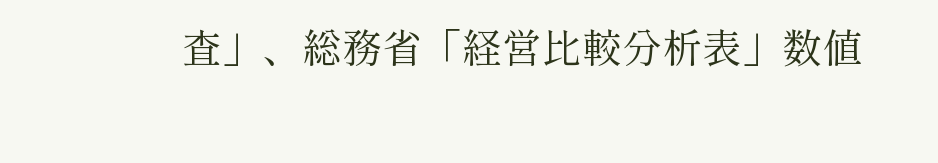査」、総務省「経営比較分析表」数値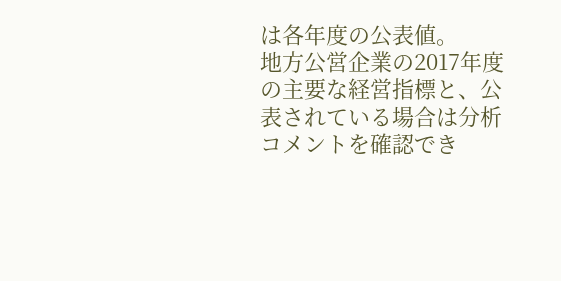は各年度の公表値。
地方公営企業の2017年度の主要な経営指標と、公表されている場合は分析コメントを確認でき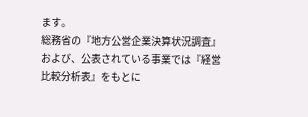ます。
総務省の『地方公営企業決算状況調査』および、公表されている事業では『経営比較分析表』をもとに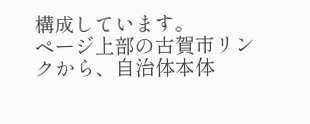構成しています。
ページ上部の古賀市リンクから、自治体本体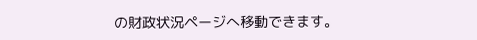の財政状況ページへ移動できます。